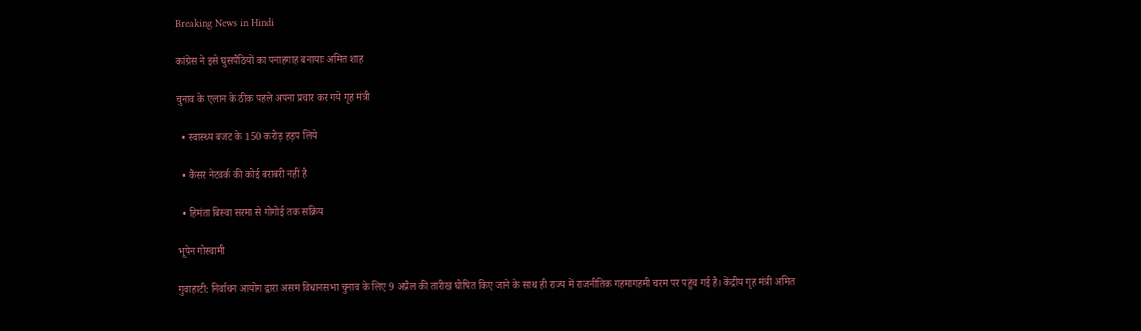Breaking News in Hindi

कांग्रेस ने इसे घुसपैठियों का पनाहगाह बनायाः अमित शाह

चुनाव के एलान के ठीक पहले अपना प्रचार कर गये गृह मंत्री

  • स्वास्थ्य बजट के 150 करोड़ हड़प लिये

  • कैंसर नेटवर्क की कोई बराबरी नहीं है

  • हिमंता बिस्वा सरमा से गोगोई तक सक्रिय

भूपेन गोस्वामी

गुवाहाटी: निर्वाचन आयोग द्वारा असम विधानसभा चुनाव के लिए 9 अप्रैल की तारीख घोषित किए जाने के साथ ही राज्य में राजनीतिक गहमागहमी चरम पर पहुंच गई है। केंद्रीय गृह मंत्री अमित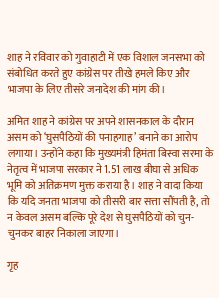शाह ने रविवार को गुवाहाटी में एक विशाल जनसभा को संबोधित करते हुए कांग्रेस पर तीखे हमले किए और भाजपा के लिए तीसरे जनादेश की मांग की।

अमित शाह ने कांग्रेस पर अपने शासनकाल के दौरान असम को ‘घुसपैठियों की पनाहगाह’ बनाने का आरोप लगाया। उन्होंने कहा कि मुख्यमंत्री हिमंता बिस्वा सरमा के नेतृत्व में भाजपा सरकार ने 1.51 लाख बीघा से अधिक भूमि को अतिक्रमण मुक्त कराया है। शाह ने वादा किया कि यदि जनता भाजपा को तीसरी बार सत्ता सौंपती है, तो न केवल असम बल्कि पूरे देश से घुसपैठियों को चुन-चुनकर बाहर निकाला जाएगा।

गृह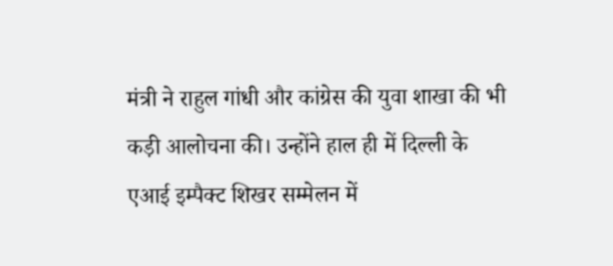मंत्री ने राहुल गांधी और कांग्रेस की युवा शाखा की भी कड़ी आलोचना की। उन्होंने हाल ही में दिल्ली के एआई इम्पैक्ट शिखर सम्मेलन में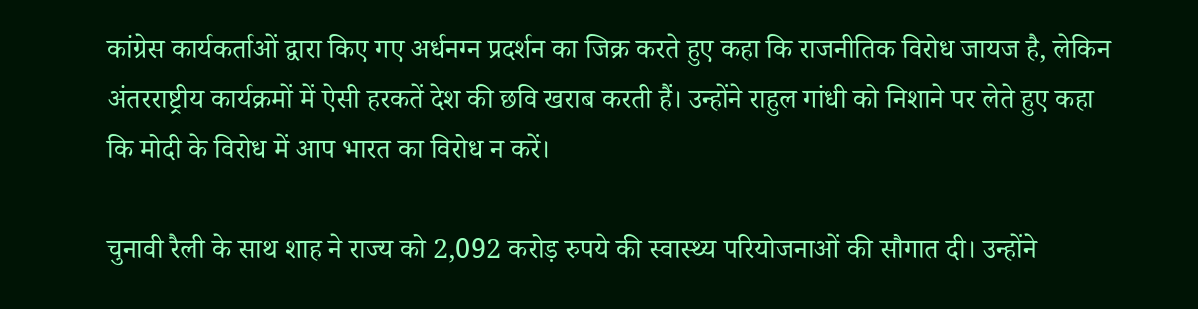कांग्रेस कार्यकर्ताओं द्वारा किए गए अर्धनग्न प्रदर्शन का जिक्र करते हुए कहा कि राजनीतिक विरोध जायज है, लेकिन अंतरराष्ट्रीय कार्यक्रमों में ऐसी हरकतें देश की छवि खराब करती हैं। उन्होंने राहुल गांधी को निशाने पर लेते हुए कहा कि मोदी के विरोध में आप भारत का विरोध न करें।

चुनावी रैली के साथ शाह ने राज्य को 2,092 करोड़ रुपये की स्वास्थ्य परियोजनाओं की सौगात दी। उन्होंने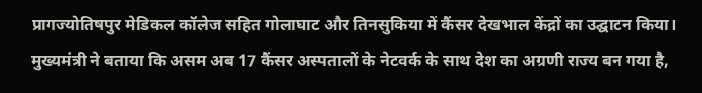प्रागज्योतिषपुर मेडिकल कॉलेज सहित गोलाघाट और तिनसुकिया में कैंसर देखभाल केंद्रों का उद्घाटन किया। मुख्यमंत्री ने बताया कि असम अब 17 कैंसर अस्पतालों के नेटवर्क के साथ देश का अग्रणी राज्य बन गया है,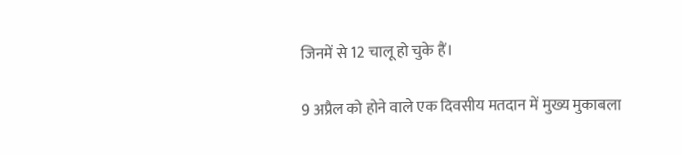जिनमें से 12 चालू हो चुके हैं।

9 अप्रैल को होने वाले एक दिवसीय मतदान में मुख्य मुकाबला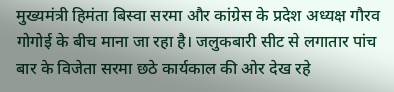मुख्यमंत्री हिमंता बिस्वा सरमा और कांग्रेस के प्रदेश अध्यक्ष गौरव गोगोई के बीच माना जा रहा है। जलुकबारी सीट से लगातार पांच बार के विजेता सरमा छठे कार्यकाल की ओर देख रहे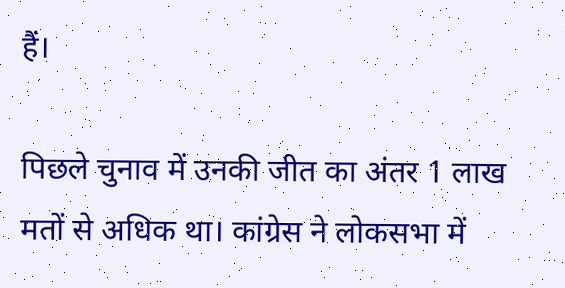हैं।

पिछले चुनाव में उनकी जीत का अंतर 1 लाख मतों से अधिक था। कांग्रेस ने लोकसभा में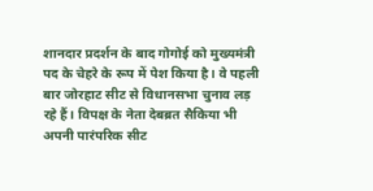शानदार प्रदर्शन के बाद गोगोई को मुख्यमंत्री पद के चेहरे के रूप में पेश किया है। वे पहली बार जोरहाट सीट से विधानसभा चुनाव लड़ रहे हैं। विपक्ष के नेता देबब्रत सैकिया भी अपनी पारंपरिक सीट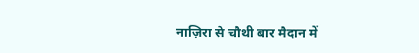नाज़िरा से चौथी बार मैदान में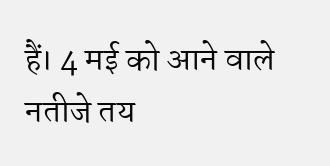हैं। 4 मई को आने वाले नतीजे तय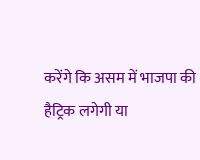करेंगे कि असम में भाजपा की हैट्रिक लगेगी या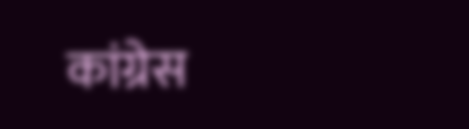कांग्रेस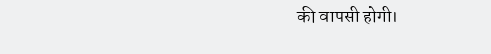की वापसी होगी।